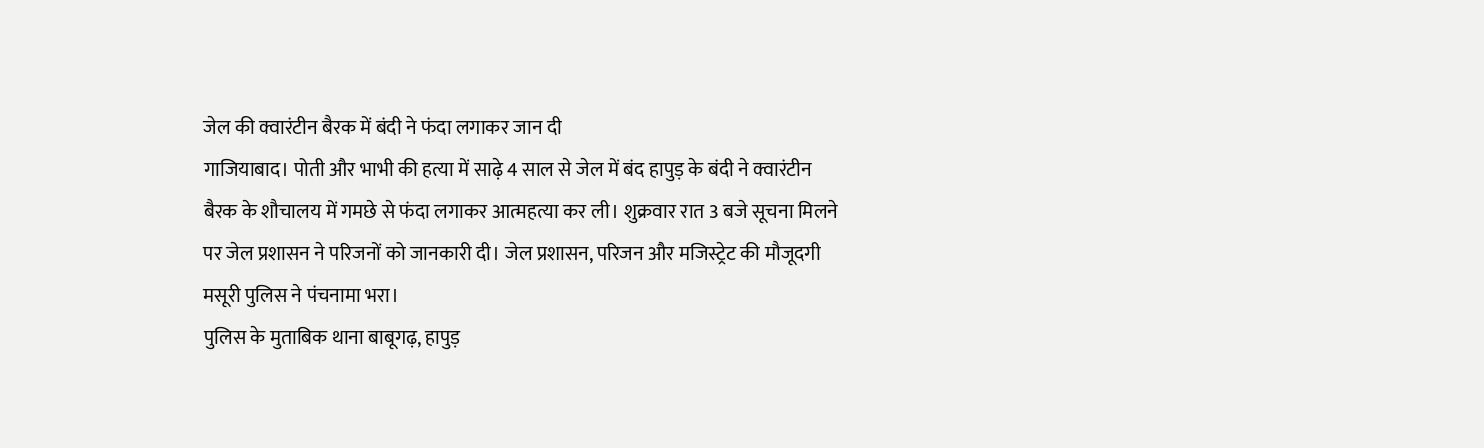जेल की क्वारंटीन बैरक में बंदी ने फंदा लगाकर जान दी
गाजियाबाद। पोती और भाभी की हत्या में साढ़े 4 साल से जेल में बंद हापुड़ के बंदी ने क्वारंटीन बैरक के शौचालय में गमछे से फंदा लगाकर आत्महत्या कर ली। शुक्रवार रात 3 बजे सूचना मिलने पर जेल प्रशासन ने परिजनों को जानकारी दी। जेल प्रशासन, परिजन और मजिस्ट्रेट की मौजूदगी मसूरी पुलिस ने पंचनामा भरा।
पुलिस के मुताबिक थाना बाबूगढ़, हापुड़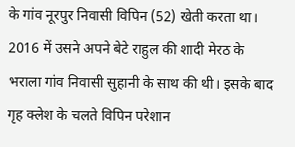के गांव नूरपुर निवासी विपिन (52) खेती करता था। 2016 में उसने अपने बेटे राहुल की शादी मेरठ के भराला गांव निवासी सुहानी के साथ की थी। इसके बाद गृह क्लेश के चलते विपिन परेशान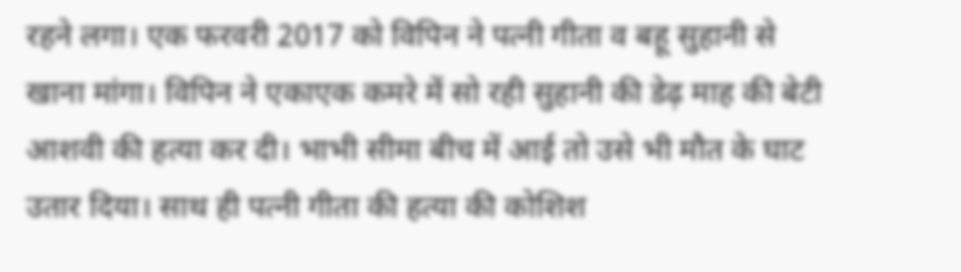रहने लगा। एक फरवरी 2017 को विपिन ने पत्नी गीता व बहू सुहानी से खाना मांगा। विपिन ने एकाएक कमरे में सो रही सुहानी की डेढ़ माह की बेटी आशवी की हत्या कर दी। भाभी सीमा बीच में आई तो उसे भी मौत के घाट उतार दिया। साथ ही पत्नी गीता की हत्या की कोशिश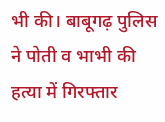भी की। बाबूगढ़ पुलिस ने पोती व भाभी की हत्या में गिरफ्तार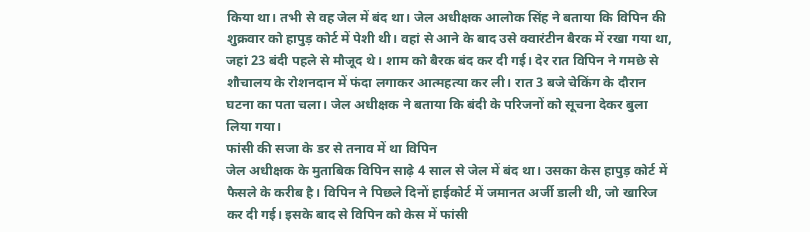किया था। तभी से वह जेल में बंद था। जेल अधीक्षक आलोक सिंह ने बताया कि विपिन की शुक्रवार को हापुड़ कोर्ट में पेशी थी। वहां से आने के बाद उसे क्वारंटीन बैरक में रखा गया था, जहां 23 बंदी पहले से मौजूद थे। शाम को बैरक बंद कर दी गई। देर रात विपिन ने गमछे से शौचालय के रोशनदान में फंदा लगाकर आत्महत्या कर ली। रात 3 बजे चेकिंग के दौरान घटना का पता चला। जेल अधीक्षक ने बताया कि बंदी के परिजनों को सूचना देकर बुला लिया गया।
फांसी की सजा के डर से तनाव में था विपिन
जेल अधीक्षक के मुताबिक विपिन साढ़े 4 साल से जेल में बंद था। उसका केस हापुड़ कोर्ट में फैसले के करीब है। विपिन ने पिछले दिनों हाईकोर्ट में जमानत अर्जी डाली थी, जो खारिज कर दी गई। इसके बाद से विपिन को केस में फांसी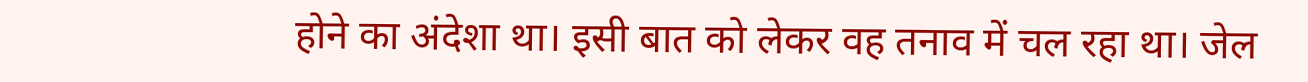होने का अंदेशा था। इसी बात को लेकर वह तनाव में चल रहा था। जेल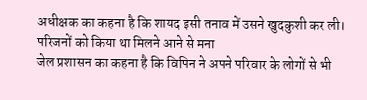अधीक्षक का कहना है कि शायद इसी तनाव में उसने खुदकुशी कर ली।
परिजनों को किया था मिलने आने से मना
जेल प्रशासन का कहना है कि विपिन ने अपने परिवार के लोगों से भी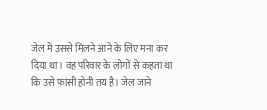जेल में उससे मिलने आने के लिए मना कर दिया था। वह परिवार के लोगों से कहता था कि उसे फांसी होनी तय है। जेल जाने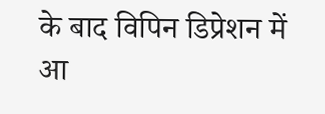के बाद विपिन डिप्रेशन में आ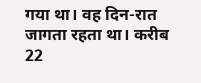गया था। वह दिन-रात जागता रहता था। करीब 22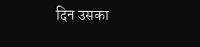दिन उसका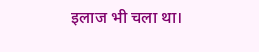इलाज भी चला था।